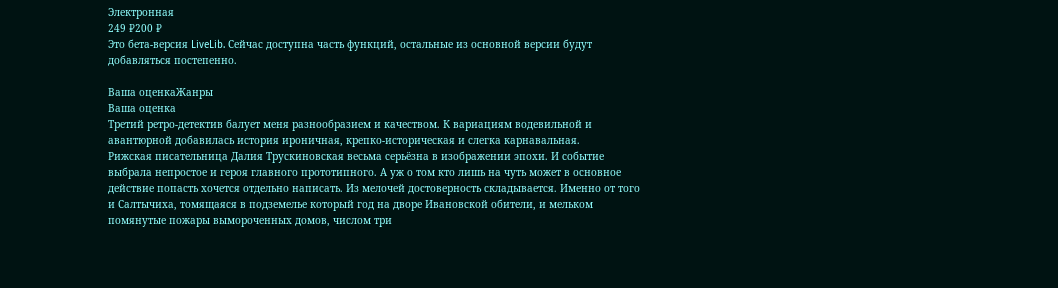Электронная
249 ₽200 ₽
Это бета-версия LiveLib. Сейчас доступна часть функций, остальные из основной версии будут добавляться постепенно.

Ваша оценкаЖанры
Ваша оценка
Третий ретро-детектив балует меня разнообразием и качеством. К вариациям водевильной и авантюрной добавилась история ироничная, крепко-историческая и слегка карнавальная.
Рижская писательница Далия Трускиновская весьма серьёзна в изображении эпохи. И событие выбрала непростое и героя главного прототипного. А уж о том кто лишь на чуть может в основное действие попасть хочется отдельно написать. Из мелочей достоверность складывается. Именно от того и Салтычиха, томящаяся в подземелье который год на дворе Ивановской обители, и мельком помянутые пожары вымороченных домов, числом три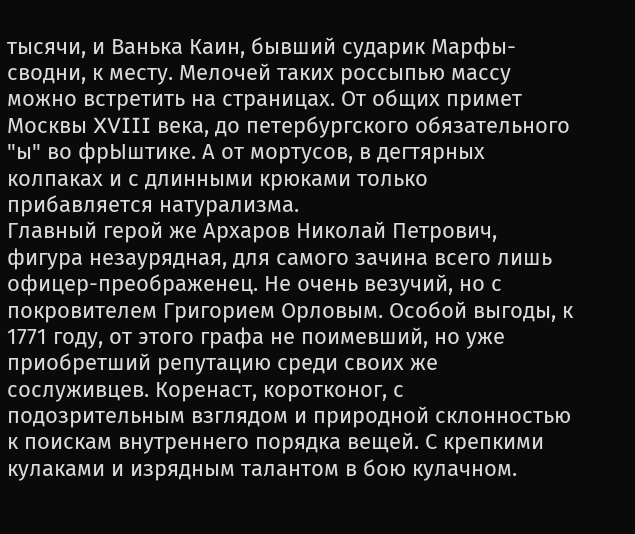тысячи, и Ванька Каин, бывший сударик Марфы-сводни, к месту. Мелочей таких россыпью массу можно встретить на страницах. От общих примет Москвы XVIII века, до петербургского обязательного "ы" во фрЫштике. А от мортусов, в дегтярных колпаках и с длинными крюками только прибавляется натурализма.
Главный герой же Архаров Николай Петрович, фигура незаурядная, для самого зачина всего лишь офицер-преображенец. Не очень везучий, но с покровителем Григорием Орловым. Особой выгоды, к 1771 году, от этого графа не поимевший, но уже приобретший репутацию среди своих же сослуживцев. Коренаст, коротконог, с подозрительным взглядом и природной склонностью к поискам внутреннего порядка вещей. С крепкими кулаками и изрядным талантом в бою кулачном.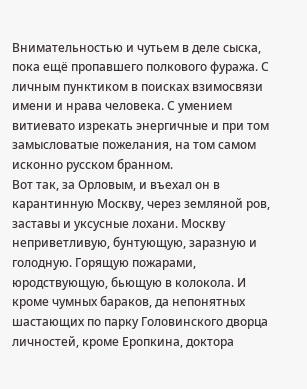Внимательностью и чутьем в деле сыска, пока ещё пропавшего полкового фуража. С личным пунктиком в поисках взимосвязи имени и нрава человека. С умением витиевато изрекать энергичные и при том замысловатые пожелания, на том самом исконно русском бранном.
Вот так, за Орловым, и въехал он в карантинную Москву, через земляной ров, заставы и уксусные лохани. Москву неприветливую, бунтующую, заразную и голодную. Горящую пожарами, юродствующую, бьющую в колокола. И кроме чумных бараков, да непонятных шастающих по парку Головинского дворца личностей, кроме Еропкина, доктора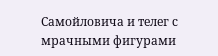Самойловича и телег с мрачными фигурами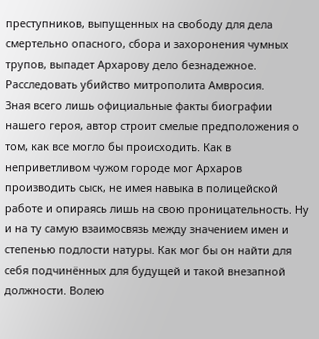преступников, выпущенных на свободу для дела смертельно опасного, сбора и захоронения чумных трупов, выпадет Архарову дело безнадежное. Расследовать убийство митрополита Амвросия.
Зная всего лишь официальные факты биографии нашего героя, автор строит смелые предположения о том, как все могло бы происходить. Как в неприветливом чужом городе мог Архаров производить сыск, не имея навыка в полицейской работе и опираясь лишь на свою проницательность. Ну и на ту самую взаимосвязь между значением имен и степенью подлости натуры. Как мог бы он найти для себя подчинённых для будущей и такой внезапной должности. Волею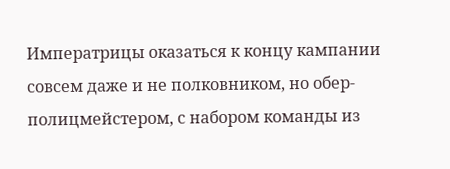Императрицы оказаться к концу кампании совсем даже и не полковником, но обер-полицмейстером, с набором команды из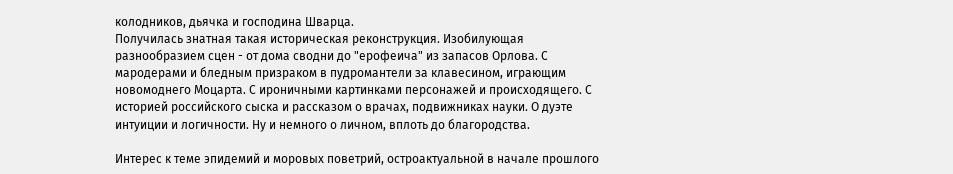колодников, дьячка и господина Шварца.
Получилась знатная такая историческая реконструкция. Изобилующая разнообразием сцен - от дома сводни до "ерофеича" из запасов Орлова. С мародерами и бледным призраком в пудромантели за клавесином, играющим новомоднего Моцарта. С ироничными картинками персонажей и происходящего. С историей российского сыска и рассказом о врачах, подвижниках науки. О дуэте интуиции и логичности. Ну и немного о личном, вплоть до благородства.

Интерес к теме эпидемий и моровых поветрий, остроактуальной в начале прошлого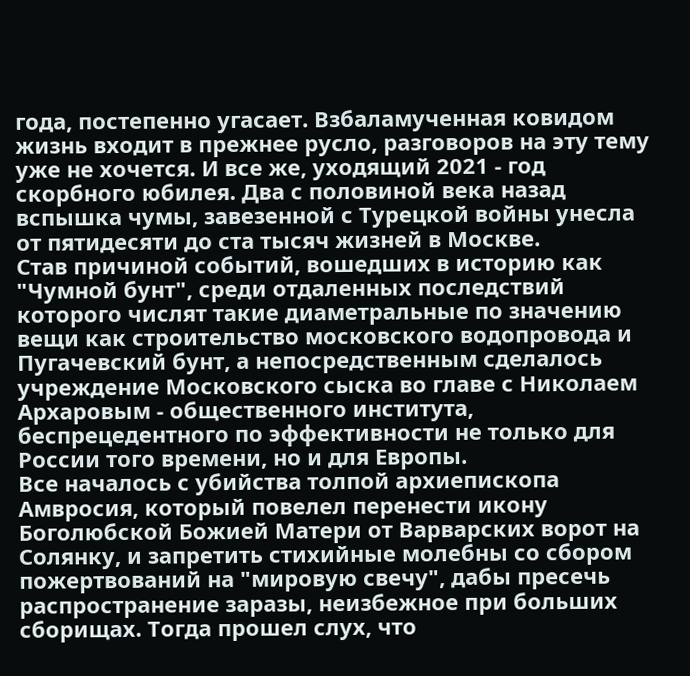года, постепенно угасает. Взбаламученная ковидом жизнь входит в прежнее русло, разговоров на эту тему уже не хочется. И все же, уходящий 2021 - год скорбного юбилея. Два с половиной века назад вспышка чумы, завезенной с Турецкой войны унесла от пятидесяти до ста тысяч жизней в Москве.
Став причиной событий, вошедших в историю как "Чумной бунт", среди отдаленных последствий которого числят такие диаметральные по значению вещи как строительство московского водопровода и Пугачевский бунт, а непосредственным сделалось учреждение Московского сыска во главе с Николаем Архаровым - общественного института, беспрецедентного по эффективности не только для России того времени, но и для Европы.
Все началось с убийства толпой архиепископа Амвросия, который повелел перенести икону Боголюбской Божией Матери от Варварских ворот на Солянку, и запретить стихийные молебны со сбором пожертвований на "мировую свечу", дабы пресечь распространение заразы, неизбежное при больших сборищах. Тогда прошел слух, что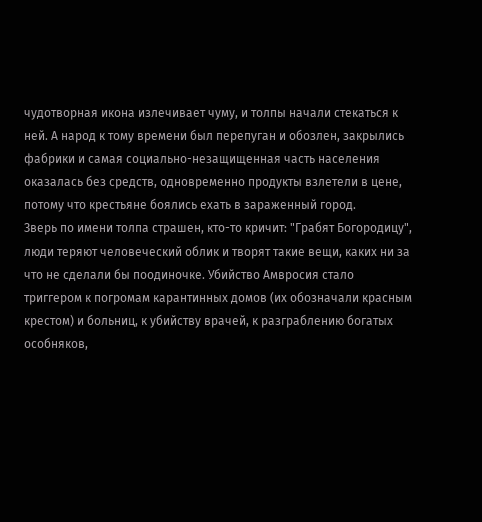чудотворная икона излечивает чуму, и толпы начали стекаться к ней. А народ к тому времени был перепуган и обозлен, закрылись фабрики и самая социально-незащищенная часть населения оказалась без средств, одновременно продукты взлетели в цене, потому что крестьяне боялись ехать в зараженный город.
Зверь по имени толпа страшен, кто-то кричит: "Грабят Богородицу", люди теряют человеческий облик и творят такие вещи, каких ни за что не сделали бы поодиночке. Убийство Амвросия стало триггером к погромам карантинных домов (их обозначали красным крестом) и больниц, к убийству врачей, к разграблению богатых особняков,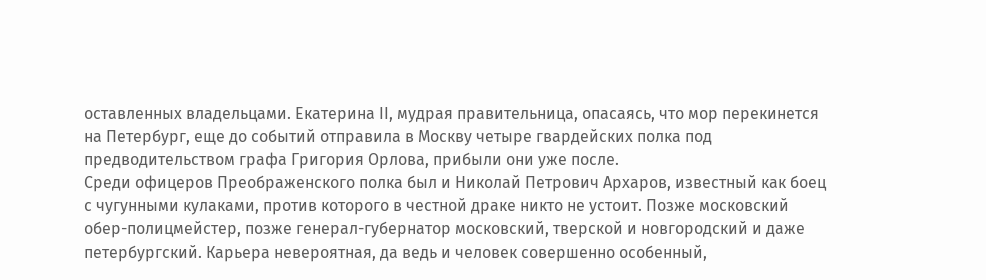оставленных владельцами. Екатерина II, мудрая правительница, опасаясь, что мор перекинется на Петербург, еще до событий отправила в Москву четыре гвардейских полка под предводительством графа Григория Орлова, прибыли они уже после.
Среди офицеров Преображенского полка был и Николай Петрович Архаров, известный как боец с чугунными кулаками, против которого в честной драке никто не устоит. Позже московский обер-полицмейстер, позже генерал-губернатор московский, тверской и новгородский и даже петербургский. Карьера невероятная, да ведь и человек совершенно особенный,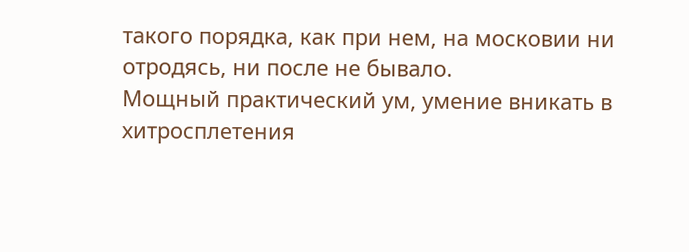такого порядка, как при нем, на московии ни отродясь, ни после не бывало.
Мощный практический ум, умение вникать в хитросплетения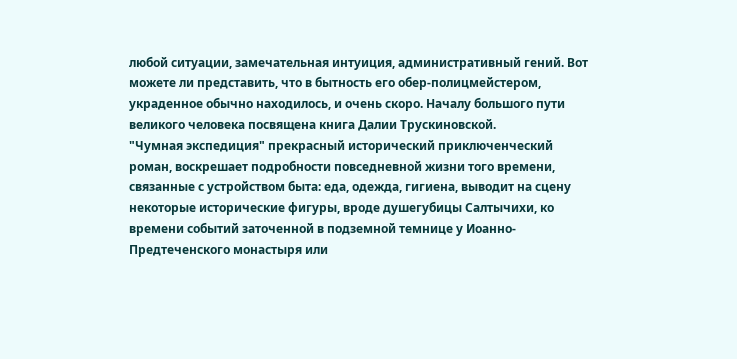любой ситуации, замечательная интуиция, административный гений. Вот можете ли представить, что в бытность его обер-полицмейстером, украденное обычно находилось, и очень скоро. Началу большого пути великого человека посвящена книга Далии Трускиновской.
"Чумная экспедиция" прекрасный исторический приключенческий роман, воскрешает подробности повседневной жизни того времени, связанные с устройством быта: еда, одежда, гигиена, выводит на сцену некоторые исторические фигуры, вроде душегубицы Салтычихи, ко времени событий заточенной в подземной темнице у Иоанно-Предтеченского монастыря или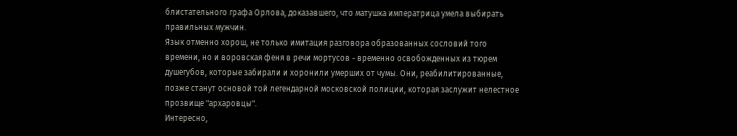блистательного графа Орлова, доказавшего, что матушка императрица умела выбирать правильных мужчин.
Язык отменно хорош, не только имитация разговора образованных сословий того времени, но и воровская феня в речи мортусов - временно освобожденных из тюрем душегубов, которые забирали и хоронили умерших от чумы. Они, реабилитированные, позже станут основой той легендарной московской полиции, которая заслужит нелестное прозвище "архаровцы".
Интересно,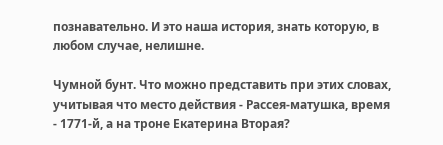познавательно. И это наша история, знать которую, в любом случае, нелишне.

Чумной бунт. Что можно представить при этих словах, учитывая что место действия - Рассея-матушка, время - 1771-й, а на троне Екатерина Вторая?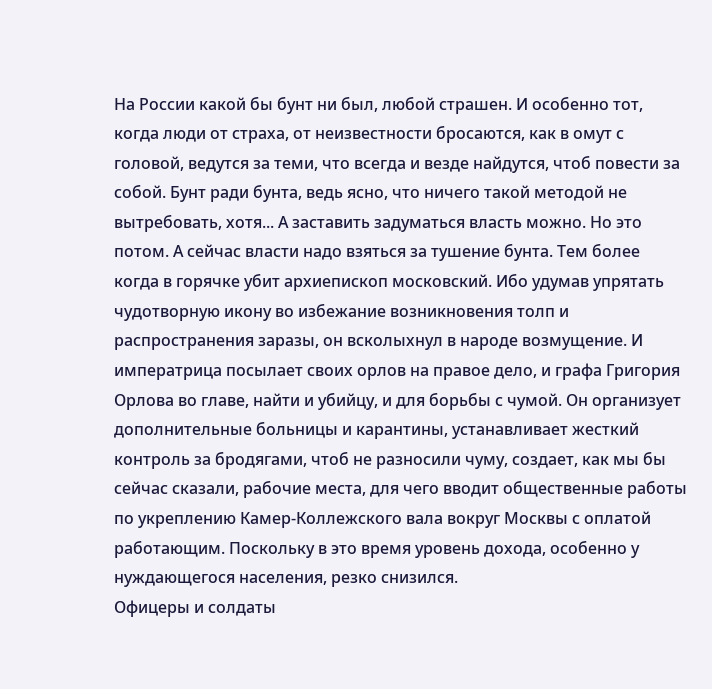На России какой бы бунт ни был, любой страшен. И особенно тот, когда люди от страха, от неизвестности бросаются, как в омут с головой, ведутся за теми, что всегда и везде найдутся, чтоб повести за собой. Бунт ради бунта, ведь ясно, что ничего такой методой не вытребовать, хотя... А заставить задуматься власть можно. Но это потом. А сейчас власти надо взяться за тушение бунта. Тем более когда в горячке убит архиепископ московский. Ибо удумав упрятать чудотворную икону во избежание возникновения толп и распространения заразы, он всколыхнул в народе возмущение. И императрица посылает своих орлов на правое дело, и графа Григория Орлова во главе, найти и убийцу, и для борьбы с чумой. Он организует дополнительные больницы и карантины, устанавливает жесткий контроль за бродягами, чтоб не разносили чуму, создает, как мы бы сейчас сказали, рабочие места, для чего вводит общественные работы по укреплению Камер-Коллежского вала вокруг Москвы с оплатой работающим. Поскольку в это время уровень дохода, особенно у нуждающегося населения, резко снизился.
Офицеры и солдаты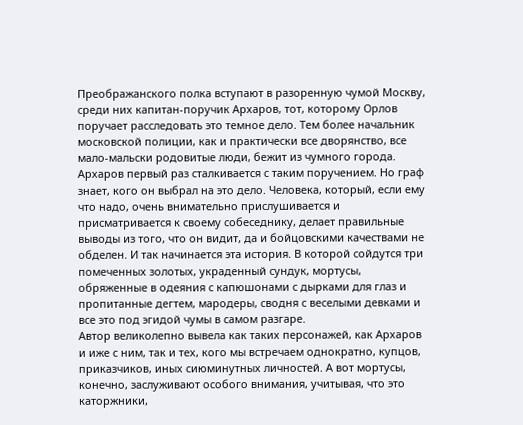Преображанского полка вступают в разоренную чумой Москву, среди них капитан-поручик Архаров, тот, которому Орлов поручает расследовать это темное дело. Тем более начальник московской полиции, как и практически все дворянство, все мало-мальски родовитые люди, бежит из чумного города. Архаров первый раз сталкивается с таким поручением. Но граф знает, кого он выбрал на это дело. Человека, который, если ему что надо, очень внимательно прислушивается и присматривается к своему собеседнику, делает правильные выводы из того, что он видит, да и бойцовскими качествами не обделен. И так начинается эта история. В которой сойдутся три помеченных золотых, украденный сундук, мортусы, обряженные в одеяния с капюшонами с дырками для глаз и пропитанные дегтем, мародеры, сводня с веселыми девками и все это под эгидой чумы в самом разгаре.
Автор великолепно вывела как таких персонажей, как Архаров и иже с ним, так и тех, кого мы встречаем однократно, купцов, приказчиков, иных сиюминутных личностей. А вот мортусы, конечно, заслуживают особого внимания, учитывая, что это каторжники,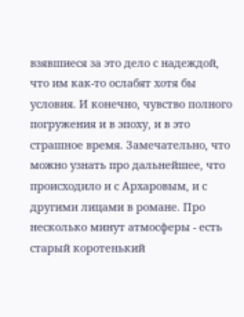взявшиеся за это дело с надеждой, что им как-то ослабят хотя бы условия. И конечно, чувство полного погружения и в эпоху, и в это страшное время. Замечательно, что можно узнать про дальнейшее, что происходило и с Архаровым, и с другими лицами в романе. Про несколько минут атмосферы - есть старый коротенький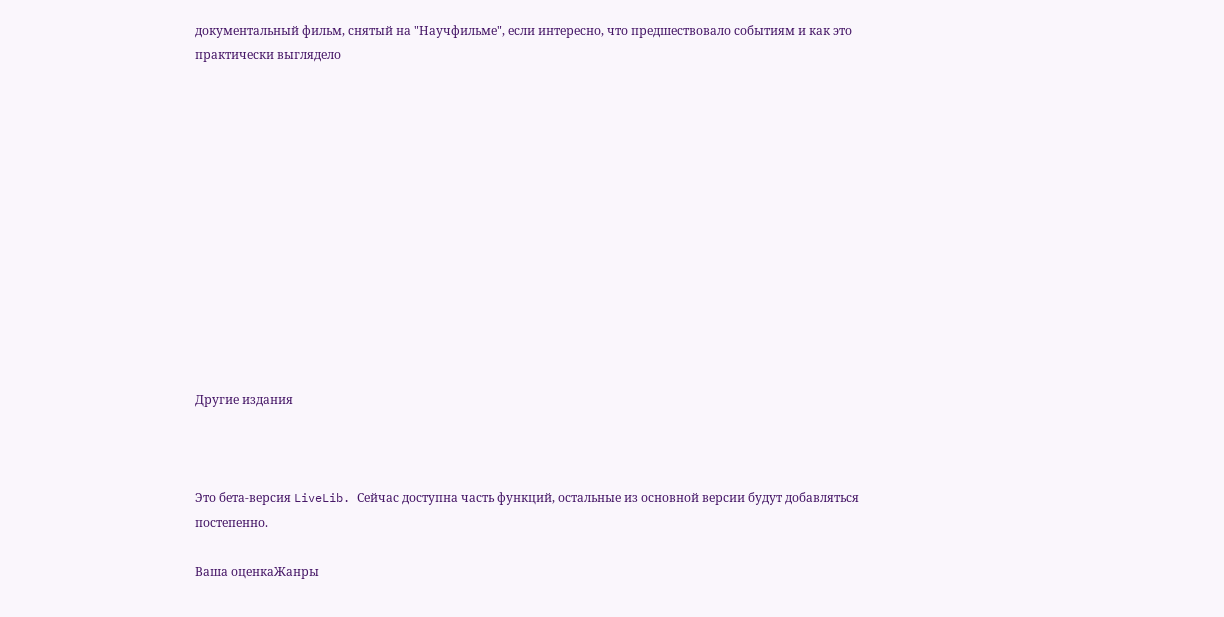документальный фильм, снятый на "Научфильме", если интересно, что предшествовало событиям и как это практически выглядело













Другие издания



Это бета-версия LiveLib. Сейчас доступна часть функций, остальные из основной версии будут добавляться постепенно.

Ваша оценкаЖанры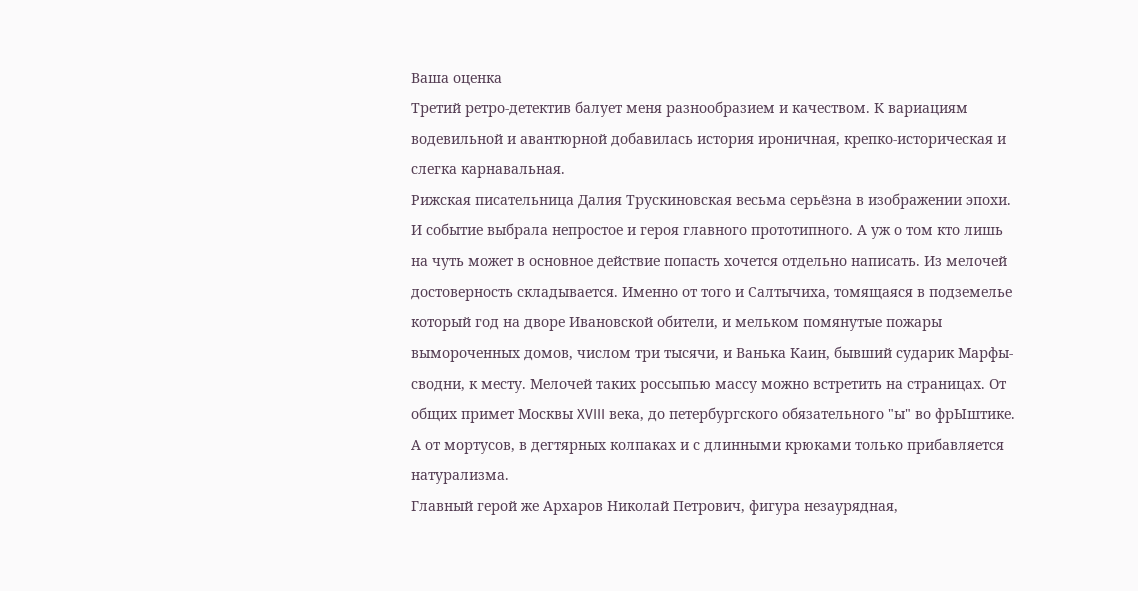Ваша оценка
Третий ретро-детектив балует меня разнообразием и качеством. К вариациям водевильной и авантюрной добавилась история ироничная, крепко-историческая и слегка карнавальная.
Рижская писательница Далия Трускиновская весьма серьёзна в изображении эпохи. И событие выбрала непростое и героя главного прототипного. А уж о том кто лишь на чуть может в основное действие попасть хочется отдельно написать. Из мелочей достоверность складывается. Именно от того и Салтычиха, томящаяся в подземелье который год на дворе Ивановской обители, и мельком помянутые пожары вымороченных домов, числом три тысячи, и Ванька Каин, бывший сударик Марфы-сводни, к месту. Мелочей таких россыпью массу можно встретить на страницах. От общих примет Москвы XVIII века, до петербургского обязательного "ы" во фрЫштике. А от мортусов, в дегтярных колпаках и с длинными крюками только прибавляется натурализма.
Главный герой же Архаров Николай Петрович, фигура незаурядная,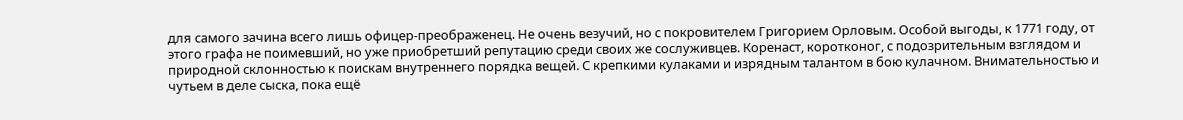для самого зачина всего лишь офицер-преображенец. Не очень везучий, но с покровителем Григорием Орловым. Особой выгоды, к 1771 году, от этого графа не поимевший, но уже приобретший репутацию среди своих же сослуживцев. Коренаст, коротконог, с подозрительным взглядом и природной склонностью к поискам внутреннего порядка вещей. С крепкими кулаками и изрядным талантом в бою кулачном. Внимательностью и чутьем в деле сыска, пока ещё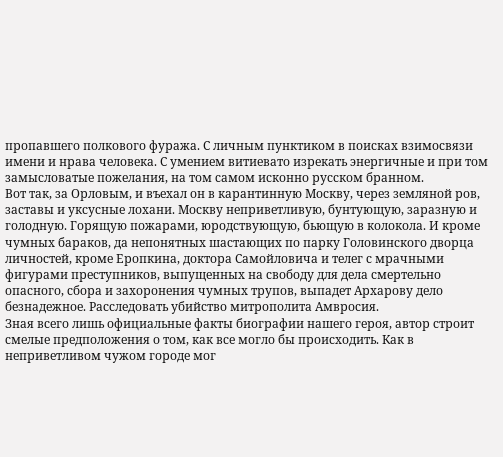пропавшего полкового фуража. С личным пунктиком в поисках взимосвязи имени и нрава человека. С умением витиевато изрекать энергичные и при том замысловатые пожелания, на том самом исконно русском бранном.
Вот так, за Орловым, и въехал он в карантинную Москву, через земляной ров, заставы и уксусные лохани. Москву неприветливую, бунтующую, заразную и голодную. Горящую пожарами, юродствующую, бьющую в колокола. И кроме чумных бараков, да непонятных шастающих по парку Головинского дворца личностей, кроме Еропкина, доктора Самойловича и телег с мрачными фигурами преступников, выпущенных на свободу для дела смертельно опасного, сбора и захоронения чумных трупов, выпадет Архарову дело безнадежное. Расследовать убийство митрополита Амвросия.
Зная всего лишь официальные факты биографии нашего героя, автор строит смелые предположения о том, как все могло бы происходить. Как в неприветливом чужом городе мог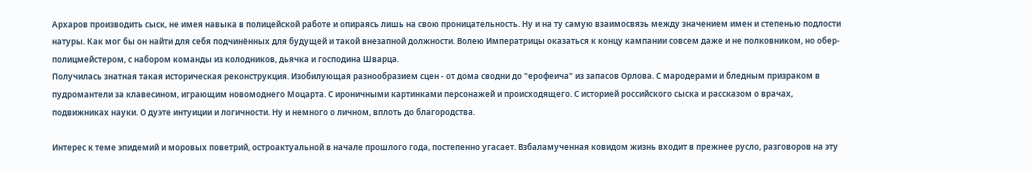Архаров производить сыск, не имея навыка в полицейской работе и опираясь лишь на свою проницательность. Ну и на ту самую взаимосвязь между значением имен и степенью подлости натуры. Как мог бы он найти для себя подчинённых для будущей и такой внезапной должности. Волею Императрицы оказаться к концу кампании совсем даже и не полковником, но обер-полицмейстером, с набором команды из колодников, дьячка и господина Шварца.
Получилась знатная такая историческая реконструкция. Изобилующая разнообразием сцен - от дома сводни до "ерофеича" из запасов Орлова. С мародерами и бледным призраком в пудромантели за клавесином, играющим новомоднего Моцарта. С ироничными картинками персонажей и происходящего. С историей российского сыска и рассказом о врачах, подвижниках науки. О дуэте интуиции и логичности. Ну и немного о личном, вплоть до благородства.

Интерес к теме эпидемий и моровых поветрий, остроактуальной в начале прошлого года, постепенно угасает. Взбаламученная ковидом жизнь входит в прежнее русло, разговоров на эту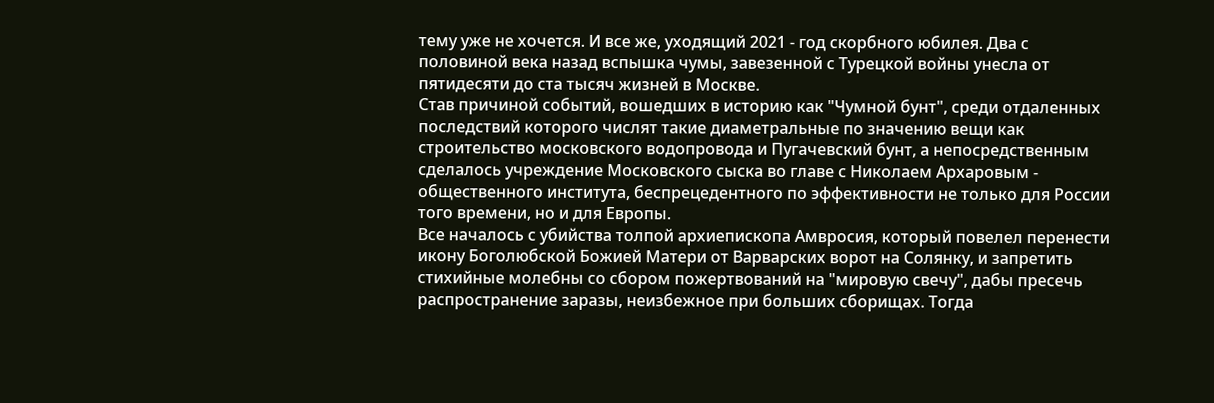тему уже не хочется. И все же, уходящий 2021 - год скорбного юбилея. Два с половиной века назад вспышка чумы, завезенной с Турецкой войны унесла от пятидесяти до ста тысяч жизней в Москве.
Став причиной событий, вошедших в историю как "Чумной бунт", среди отдаленных последствий которого числят такие диаметральные по значению вещи как строительство московского водопровода и Пугачевский бунт, а непосредственным сделалось учреждение Московского сыска во главе с Николаем Архаровым - общественного института, беспрецедентного по эффективности не только для России того времени, но и для Европы.
Все началось с убийства толпой архиепископа Амвросия, который повелел перенести икону Боголюбской Божией Матери от Варварских ворот на Солянку, и запретить стихийные молебны со сбором пожертвований на "мировую свечу", дабы пресечь распространение заразы, неизбежное при больших сборищах. Тогда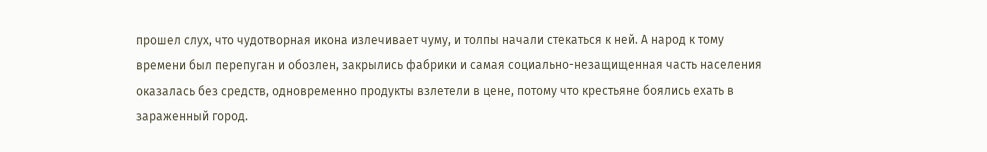прошел слух, что чудотворная икона излечивает чуму, и толпы начали стекаться к ней. А народ к тому времени был перепуган и обозлен, закрылись фабрики и самая социально-незащищенная часть населения оказалась без средств, одновременно продукты взлетели в цене, потому что крестьяне боялись ехать в зараженный город.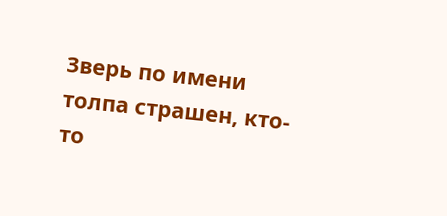Зверь по имени толпа страшен, кто-то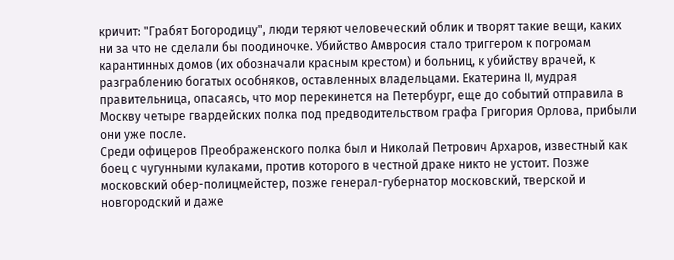кричит: "Грабят Богородицу", люди теряют человеческий облик и творят такие вещи, каких ни за что не сделали бы поодиночке. Убийство Амвросия стало триггером к погромам карантинных домов (их обозначали красным крестом) и больниц, к убийству врачей, к разграблению богатых особняков, оставленных владельцами. Екатерина II, мудрая правительница, опасаясь, что мор перекинется на Петербург, еще до событий отправила в Москву четыре гвардейских полка под предводительством графа Григория Орлова, прибыли они уже после.
Среди офицеров Преображенского полка был и Николай Петрович Архаров, известный как боец с чугунными кулаками, против которого в честной драке никто не устоит. Позже московский обер-полицмейстер, позже генерал-губернатор московский, тверской и новгородский и даже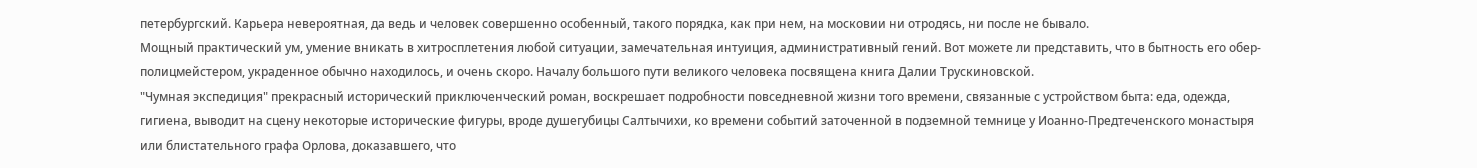петербургский. Карьера невероятная, да ведь и человек совершенно особенный, такого порядка, как при нем, на московии ни отродясь, ни после не бывало.
Мощный практический ум, умение вникать в хитросплетения любой ситуации, замечательная интуиция, административный гений. Вот можете ли представить, что в бытность его обер-полицмейстером, украденное обычно находилось, и очень скоро. Началу большого пути великого человека посвящена книга Далии Трускиновской.
"Чумная экспедиция" прекрасный исторический приключенческий роман, воскрешает подробности повседневной жизни того времени, связанные с устройством быта: еда, одежда, гигиена, выводит на сцену некоторые исторические фигуры, вроде душегубицы Салтычихи, ко времени событий заточенной в подземной темнице у Иоанно-Предтеченского монастыря или блистательного графа Орлова, доказавшего, что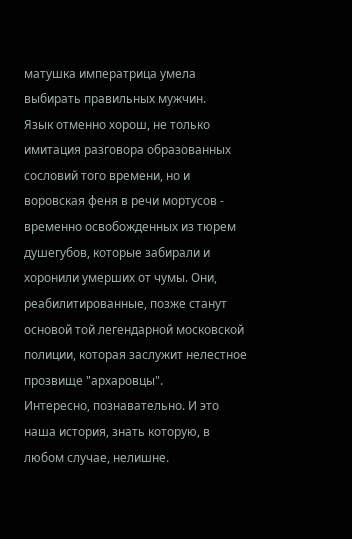матушка императрица умела выбирать правильных мужчин.
Язык отменно хорош, не только имитация разговора образованных сословий того времени, но и воровская феня в речи мортусов - временно освобожденных из тюрем душегубов, которые забирали и хоронили умерших от чумы. Они, реабилитированные, позже станут основой той легендарной московской полиции, которая заслужит нелестное прозвище "архаровцы".
Интересно, познавательно. И это наша история, знать которую, в любом случае, нелишне.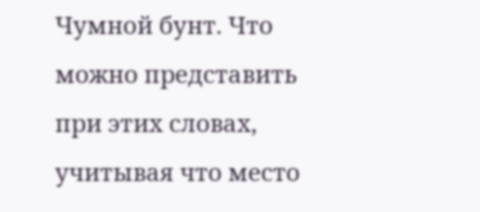Чумной бунт. Что можно представить при этих словах, учитывая что место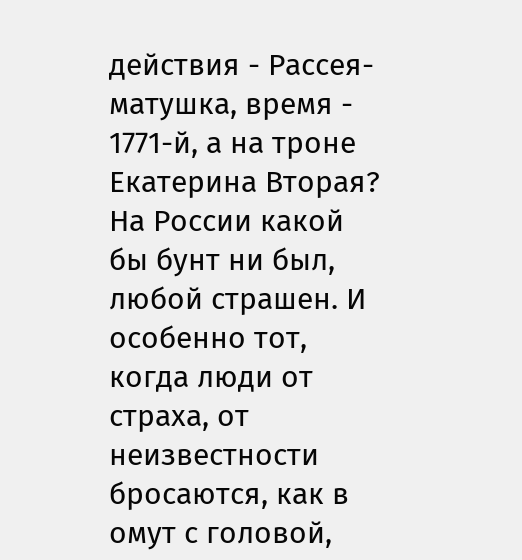действия - Рассея-матушка, время - 1771-й, а на троне Екатерина Вторая?
На России какой бы бунт ни был, любой страшен. И особенно тот, когда люди от страха, от неизвестности бросаются, как в омут с головой,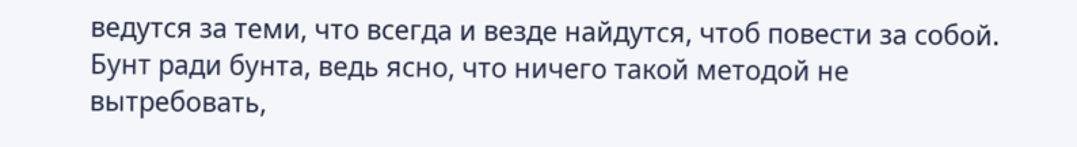ведутся за теми, что всегда и везде найдутся, чтоб повести за собой. Бунт ради бунта, ведь ясно, что ничего такой методой не вытребовать,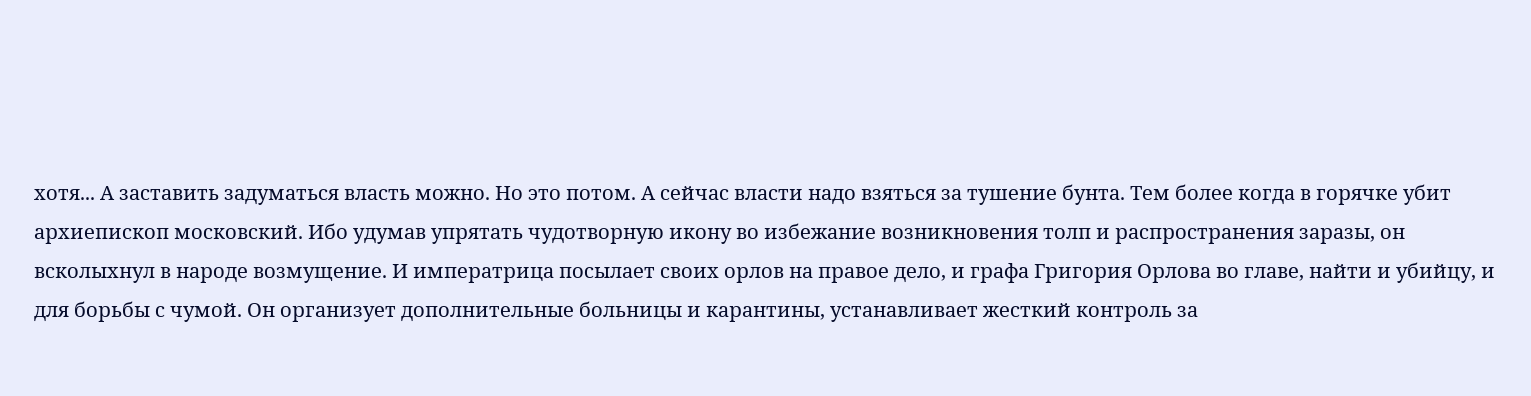хотя... А заставить задуматься власть можно. Но это потом. А сейчас власти надо взяться за тушение бунта. Тем более когда в горячке убит архиепископ московский. Ибо удумав упрятать чудотворную икону во избежание возникновения толп и распространения заразы, он всколыхнул в народе возмущение. И императрица посылает своих орлов на правое дело, и графа Григория Орлова во главе, найти и убийцу, и для борьбы с чумой. Он организует дополнительные больницы и карантины, устанавливает жесткий контроль за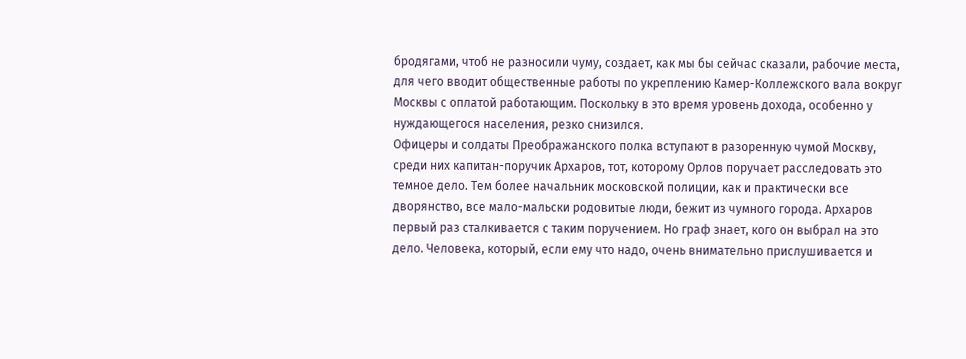бродягами, чтоб не разносили чуму, создает, как мы бы сейчас сказали, рабочие места, для чего вводит общественные работы по укреплению Камер-Коллежского вала вокруг Москвы с оплатой работающим. Поскольку в это время уровень дохода, особенно у нуждающегося населения, резко снизился.
Офицеры и солдаты Преображанского полка вступают в разоренную чумой Москву, среди них капитан-поручик Архаров, тот, которому Орлов поручает расследовать это темное дело. Тем более начальник московской полиции, как и практически все дворянство, все мало-мальски родовитые люди, бежит из чумного города. Архаров первый раз сталкивается с таким поручением. Но граф знает, кого он выбрал на это дело. Человека, который, если ему что надо, очень внимательно прислушивается и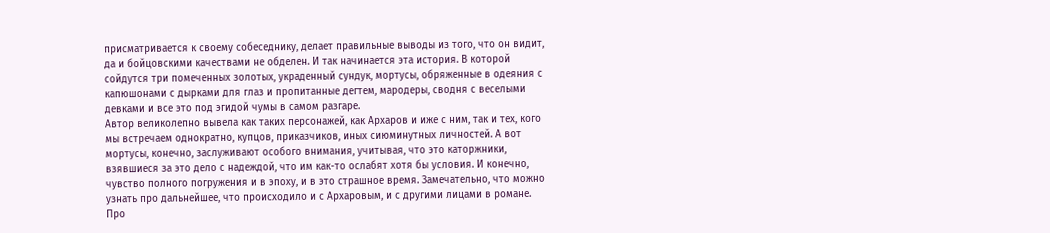присматривается к своему собеседнику, делает правильные выводы из того, что он видит, да и бойцовскими качествами не обделен. И так начинается эта история. В которой сойдутся три помеченных золотых, украденный сундук, мортусы, обряженные в одеяния с капюшонами с дырками для глаз и пропитанные дегтем, мародеры, сводня с веселыми девками и все это под эгидой чумы в самом разгаре.
Автор великолепно вывела как таких персонажей, как Архаров и иже с ним, так и тех, кого мы встречаем однократно, купцов, приказчиков, иных сиюминутных личностей. А вот мортусы, конечно, заслуживают особого внимания, учитывая, что это каторжники, взявшиеся за это дело с надеждой, что им как-то ослабят хотя бы условия. И конечно, чувство полного погружения и в эпоху, и в это страшное время. Замечательно, что можно узнать про дальнейшее, что происходило и с Архаровым, и с другими лицами в романе. Про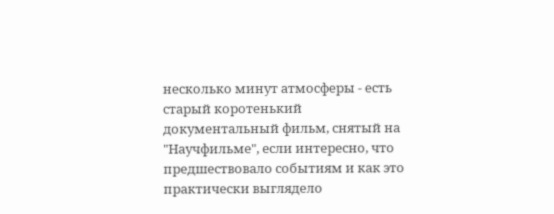несколько минут атмосферы - есть старый коротенький документальный фильм, снятый на "Научфильме", если интересно, что предшествовало событиям и как это практически выглядело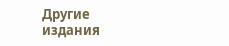Другие издания